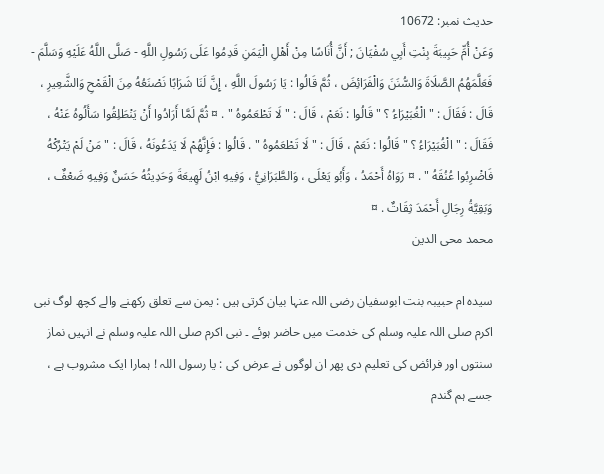حدیث نمبر: 10672
وَعَنْ أُمِّ حَبِيبَةَ بِنْتِ أَبِي سُفْيَانَ ; أَنَّ أُنَاسًا مِنْ أَهْلِ الْيَمَنِ قَدِمُوا عَلَى رَسُولِ اللَّهِ - صَلَّى اللَّهُ عَلَيْهِ وَسَلَّمَ - فَعَلَّمَهُمُ الصَّلَاةَ وَالسُّنَنَ وَالْفَرَائِضَ ، ثُمَّ قَالُوا : يَا رَسُولَ اللَّهِ ، إِنَّ لَنَا شَرَابًا نَصْنَعُهُ مِنَ الْقَمْحِ وَالشَّعِيرِ ، قَالَ : فَقَالَ : " الْغُبَيْرَاءُ ؟ " قَالُوا : نَعَمْ ، قَالَ : " لَا تَطْعَمُوهُ " . ¤ ثُمَّ لَمَّا أَرَادُوا أَنْ يَنْطَلِقُوا سَأَلُوهُ عَنْهُ ، فَقَالَ : " الْغُبَيْرَاءُ ؟ " قَالُوا : نَعَمْ ، قَالَ : " لَا تَطْعَمُوهُ " . قَالُوا : فَإِنَّهُمْ لَا يَدَعُونَهُ ، قَالَ : " مَنْ لَمْ يَتْرُكْهُ فَاضْرِبُوا عُنُقَهُ " . ¤ رَوَاهُ أَحْمَدُ ، وَأَبُو يَعْلَى ، وَالطَّبَرَانِيُّ ، وَفِيهِ ابْنُ لَهِيعَةَ وَحَدِيثُهُ حَسَنٌ وَفِيهِ ضَعْفٌ ، وَبَقِيَّةُ رِجَالِ أَحْمَدَ ثِقَاتٌ . ¤
محمد محی الدین

سیدہ ام حبیبہ بنت ابوسفیان رضی اللہ عنہا بیان کرتی ہیں : یمن سے تعلق رکھنے والے کچھ لوگ نبی اکرم صلی اللہ علیہ وسلم کی خدمت میں حاضر ہوئے ۔ نبی اکرم صلی اللہ علیہ وسلم نے انہیں نماز سنتوں اور فرائض کی تعلیم دی پھر ان لوگوں نے عرض کی : یا رسول اللہ ! ہمارا ایک مشروب ہے ، جسے ہم گندم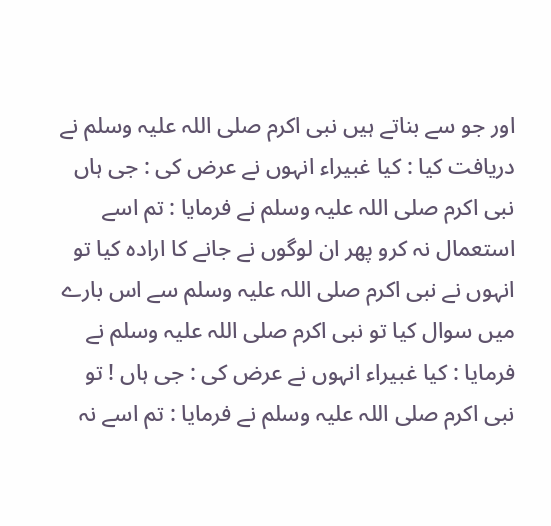اور جو سے بناتے ہیں نبی اکرم صلی اللہ علیہ وسلم نے دریافت کیا : کیا غبیراء انہوں نے عرض کی : جی ہاں نبی اکرم صلی اللہ علیہ وسلم نے فرمایا : تم اسے استعمال نہ کرو پھر ان لوگوں نے جانے کا ارادہ کیا تو انہوں نے نبی اکرم صلی اللہ علیہ وسلم سے اس بارے میں سوال کیا تو نبی اکرم صلی اللہ علیہ وسلم نے فرمایا : کیا غبیراء انہوں نے عرض کی : جی ہاں ! تو نبی اکرم صلی اللہ علیہ وسلم نے فرمایا : تم اسے نہ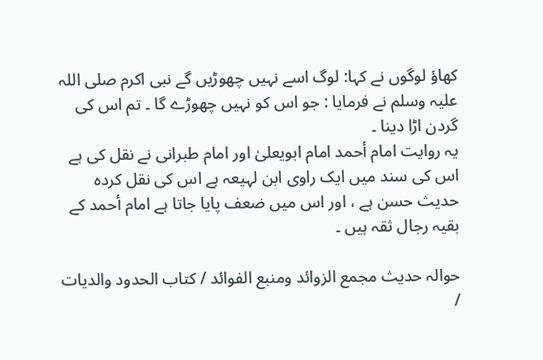کھاؤ لوگوں نے کہا: لوگ اسے نہیں چھوڑیں گے نبی اکرم صلی اللہ علیہ وسلم نے فرمایا : جو اس کو نہیں چھوڑے گا ۔ تم اس کی گردن اڑا دینا ۔
یہ روایت امام أحمد امام ابویعلیٰ اور امام طبرانی نے نقل کی ہے اس کی سند میں ایک راوی ابن لہیعہ ہے اس کی نقل کردہ حدیث حسن ہے ، اور اس میں ضعف پایا جاتا ہے امام أحمد کے بقیہ رجال ثقہ ہیں ۔

حوالہ حدیث مجمع الزوائد ومنبع الفوائد / كتاب الحدود والديات /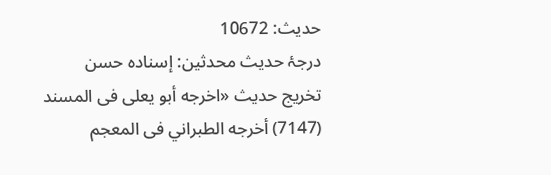حدیث: 10672
درجۂ حدیث محدثین: إسنادہ حسن
تخریج حدیث «اخرجه أبو يعلى فى المسند (7147) أخرجه الطبراني فى المعجم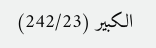الكبير (242/23)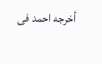أخرجه احمد فى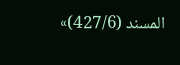المسند (427/6)»